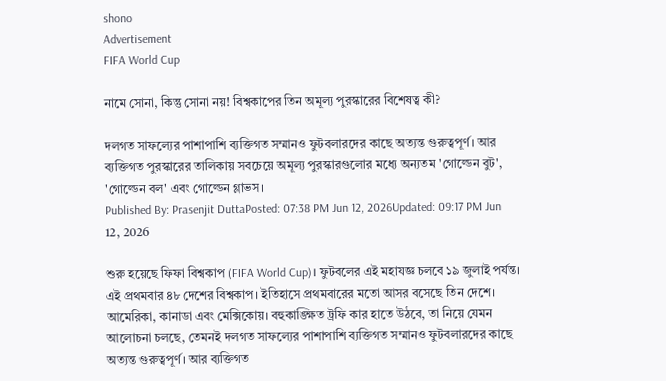shono
Advertisement
FIFA World Cup

নামে সোনা, কিন্তু সোনা নয়! বিশ্বকাপের তিন অমূল্য পুরস্কারের বিশেষত্ব কী?

দলগত সাফল্যের পাশাপাশি ব্যক্তিগত সম্মানও ফুটবলারদের কাছে অত্যন্ত গুরুত্বপূর্ণ। আর ব্যক্তিগত পুরস্কারের তালিকায় সবচেয়ে অমূল্য পুরস্কারগুলোর মধ্যে অন্যতম 'গোল্ডেন বুট', 'গোল্ডেন বল' এবং গোল্ডেন গ্লাভস।
Published By: Prasenjit DuttaPosted: 07:38 PM Jun 12, 2026Updated: 09:17 PM Jun 12, 2026

শুরু হয়েছে ফিফা বিশ্বকাপ (FIFA World Cup)। ফুটবলের এই মহাযজ্ঞ চলবে ১৯ জুলাই পর্যন্ত। এই প্রথমবার ৪৮ দেশের বিশ্বকাপ। ইতিহাসে প্রথমবারের মতো আসর বসেছে তিন দেশে। আমেরিকা, কানাডা এবং মেক্সিকোয়। বহুকাঙ্ক্ষিত ট্রফি কার হাতে উঠবে, তা নিয়ে যেমন আলোচনা চলছে, তেমনই দলগত সাফল্যের পাশাপাশি ব্যক্তিগত সম্মানও ফুটবলারদের কাছে অত্যন্ত গুরুত্বপূর্ণ। আর ব্যক্তিগত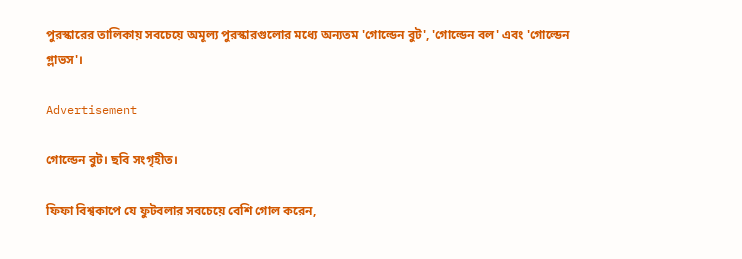পুরস্কারের তালিকায় সবচেয়ে অমূল্য পুরস্কারগুলোর মধ্যে অন্যতম 'গোল্ডেন বুট', 'গোল্ডেন বল' এবং 'গোল্ডেন গ্লাভস'।

Advertisement

গোল্ডেন বুট। ছবি সংগৃহীত।

ফিফা বিশ্বকাপে যে ফুটবলার সবচেয়ে বেশি গোল করেন,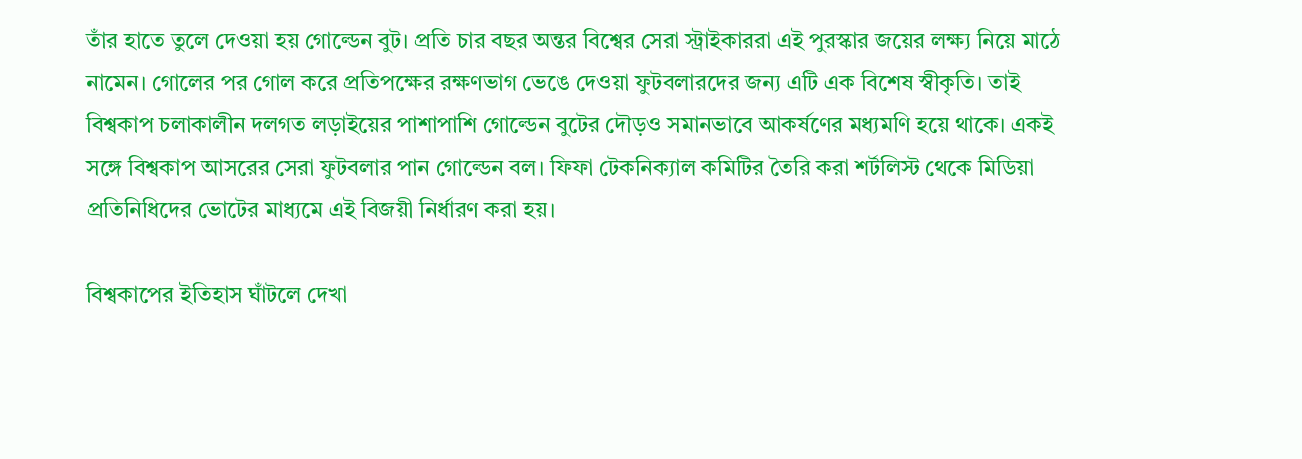তাঁর হাতে তুলে দেওয়া হয় গোল্ডেন বুট। প্রতি চার বছর অন্তর বিশ্বের সেরা স্ট্রাইকাররা এই পুরস্কার জয়ের লক্ষ্য নিয়ে মাঠে নামেন। গোলের পর গোল করে প্রতিপক্ষের রক্ষণভাগ ভেঙে দেওয়া ফুটবলারদের জন্য এটি এক বিশেষ স্বীকৃতি। তাই বিশ্বকাপ চলাকালীন দলগত লড়াইয়ের পাশাপাশি গোল্ডেন বুটের দৌড়ও সমানভাবে আকর্ষণের মধ্যমণি হয়ে থাকে। একই সঙ্গে বিশ্বকাপ আসরের সেরা ফুটবলার পান গোল্ডেন বল। ফিফা টেকনিক্যাল কমিটির তৈরি করা শর্টলিস্ট থেকে মিডিয়া প্রতিনিধিদের ভোটের মাধ্যমে এই বিজয়ী নির্ধারণ করা হয়।

বিশ্বকাপের ইতিহাস ঘাঁটলে দেখা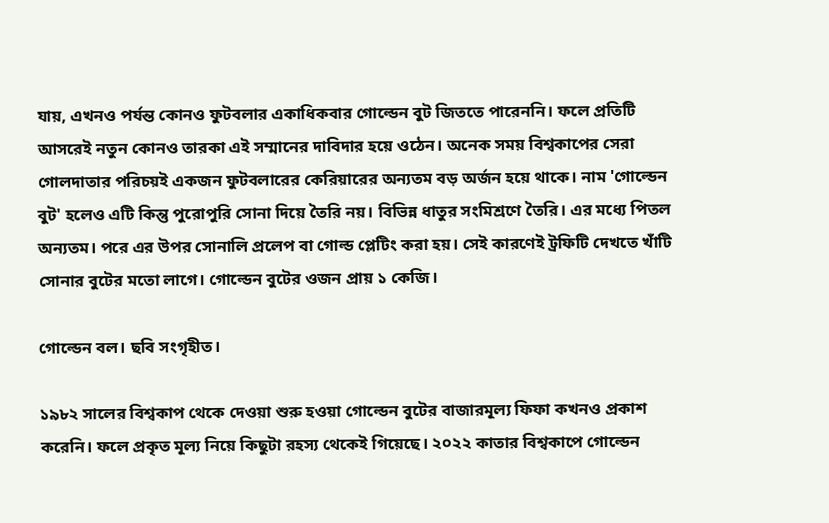যায়, এখনও পর্যন্ত কোনও ফুটবলার একাধিকবার গোল্ডেন বুট জিততে পারেননি। ফলে প্রতিটি আসরেই নতুন কোনও তারকা এই সম্মানের দাবিদার হয়ে ওঠেন। অনেক সময় বিশ্বকাপের সেরা গোলদাতার পরিচয়ই একজন ফুটবলারের কেরিয়ারের অন্যতম বড় অর্জন হয়ে থাকে। নাম 'গোল্ডেন বুট' হলেও এটি কিন্তু পুরোপুরি সোনা দিয়ে তৈরি নয়। বিভিন্ন ধাতুর সংমিশ্রণে তৈরি। এর মধ্যে পিতল অন্যতম। পরে এর উপর সোনালি প্রলেপ বা গোল্ড প্লেটিং করা হয়। সেই কারণেই ট্রফিটি দেখতে খাঁটি সোনার বুটের মতো লাগে। গোল্ডেন বুটের ওজন প্রায় ১ কেজি।

গোল্ডেন বল। ছবি সংগৃহীত।

১৯৮২ সালের বিশ্বকাপ থেকে দেওয়া শুরু হওয়া গোল্ডেন বুটের বাজারমূল্য ফিফা কখনও প্রকাশ করেনি। ফলে প্রকৃত মূল্য নিয়ে কিছুটা রহস্য থেকেই গিয়েছে। ২০২২ কাতার বিশ্বকাপে গোল্ডেন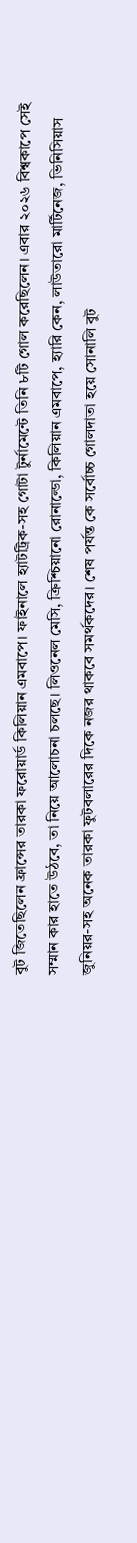বুট জিতেছিলেন ফ্রান্সের তারকা ফরোয়ার্ড কিলিয়ান এমবাপে। ফাইনালে হ্যাটট্রিক-সহ গোটা টুর্নামেন্টে তিনি ৮টি গোল করেছিলেন। এবার ২০২৬ বিশ্বকাপে সেই সম্মান কার হাতে উঠবে, তা নিয়ে আলোচনা চলছে। লিওনেল মেসি, ক্রিশ্চিয়ানো রোনাল্ডো, কিলিয়ান এমবাপে, হ্যারি কেন, লাউতারো মার্টিনেজ, ভিনিসিয়াস জুনিয়র-সহ অনেক তারকা ফুটবলারের দিকে নজর থাকবে সমর্থকদের। শেষ পর্যন্ত কে সর্বোচ্চ গোলদাতা হয়ে সোনালি বুট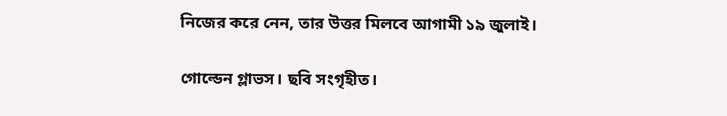নিজের করে নেন, তার উত্তর মিলবে আগামী ১৯ জুলাই।

গোল্ডেন গ্লাভস। ছবি সংগৃহীত।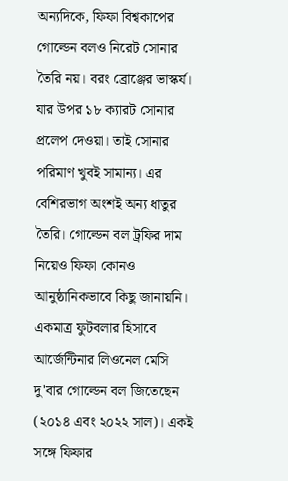অন্যদিকে, ফিফা বিশ্বকাপের গোল্ডেন বলও নিরেট সোনার তৈরি নয়। বরং ব্রোঞ্জের ভাস্কর্য। যার উপর ১৮ ক্যারট সোনার প্রলেপ দেওয়া। তাই সোনার পরিমাণ খুবই সামান্য। এর বেশিরভাগ অংশই অন্য ধাতুর তৈরি। গোল্ডেন বল ট্রফির দাম নিয়েও ফিফা কোনও আনুষ্ঠানিকভাবে কিছু জানায়নি। একমাত্র ফুটবলার হিসাবে আর্জেন্টিনার লিওনেল মেসি দু'বার গোল্ডেন বল জিতেছেন (২০১৪ এবং ২০২২ সাল)। একই সঙ্গে ফিফার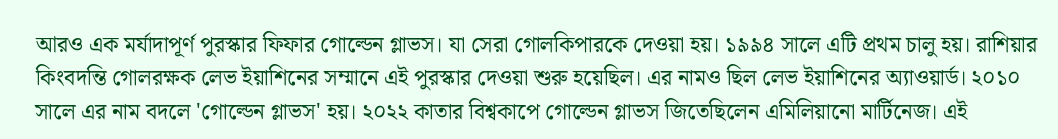আরও এক মর্যাদাপূর্ণ পুরস্কার ফিফার গোল্ডেন গ্লাভস। যা সেরা গোলকিপারকে দেওয়া হয়। ১৯৯৪ সালে এটি প্রথম চালু হয়। রাশিয়ার কিংবদন্তি গোলরক্ষক লেভ ইয়াশিনের সম্মানে এই পুরস্কার দেওয়া শুরু হয়েছিল। এর নামও ছিল লেভ ইয়াশিনের অ্যাওয়ার্ড। ২০১০ সালে এর নাম বদলে 'গোল্ডেন গ্লাভস' হয়। ২০২২ কাতার বিশ্বকাপে গোল্ডেন গ্লাভস জিতেছিলেন এমিলিয়ানো মার্টিনেজ। এই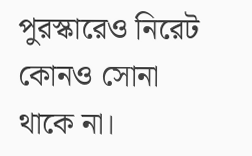পুরস্কারেও নিরেট কোনও সোনা থাকে না।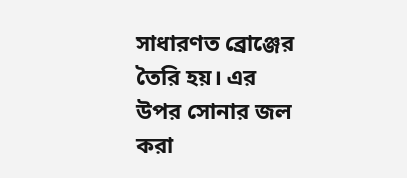সাধারণত ব্রোঞ্জের তৈরি হয়। এর উপর সোনার জল করা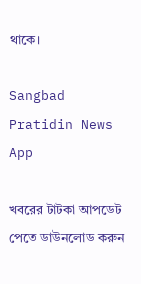থাকে।

Sangbad Pratidin News App

খবরের টাটকা আপডেট পেতে ডাউনলোড করুন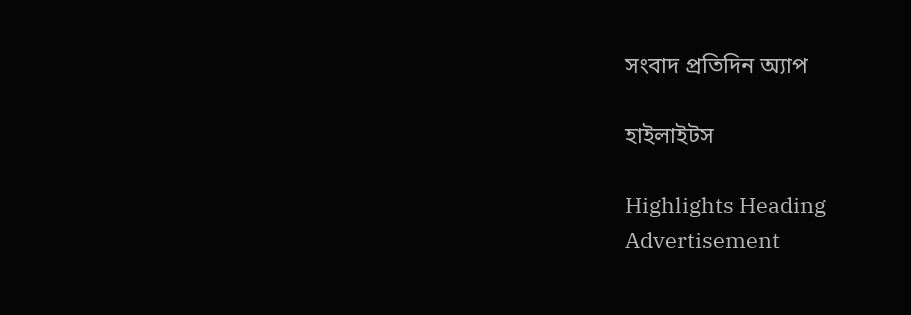সংবাদ প্রতিদিন অ্যাপ

হাইলাইটস

Highlights Heading
Advertisement